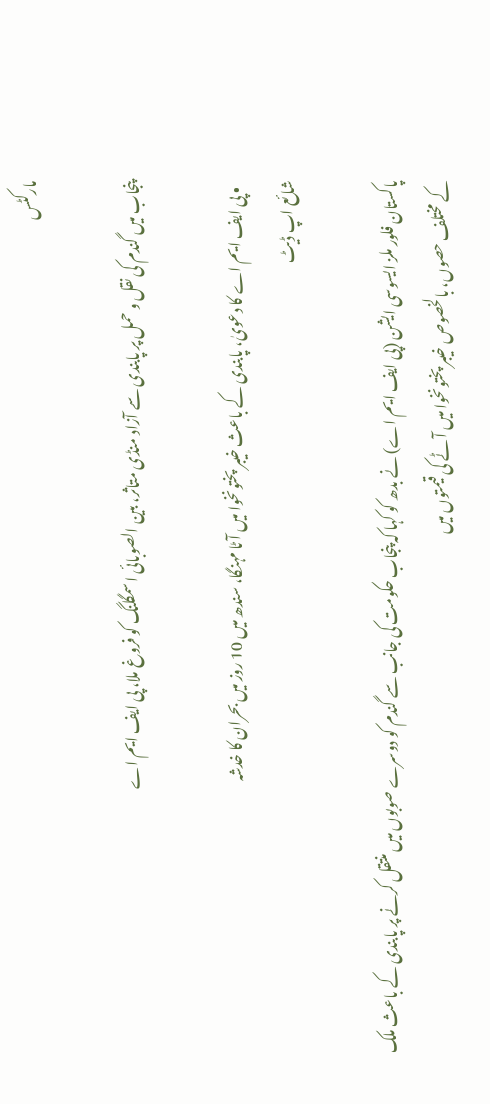مارکٹس

پنجاب میں گندم کی نقل و حمل پر پابندی سے آزاد منڈی متاثر، بین الصوبائی اسمگلنگ کو فروغ ملا، پی ایف ایم اے

  • پی ایف ایم اے کا دعویٰ، پابندی کے باعث خیبر پختونخوا میں آٹا مہنگا، سندھ میں 10 روز میں بحران کا خدشہ
شائع اپ ڈیٹ

پاکستان فلور ملز ایسوسی ایشن (پی ایف ایم اے) نے بدھ کو کہا کہ پنجاب حکومت کی جانب سے گندم کو دوسرے صوبوں میں منتقل کرنے پر پابندی کے باعث ملک کے مختلف حصوں، بالخصوص خیبر پختونخوا میں آٹے کی قیمتوں میں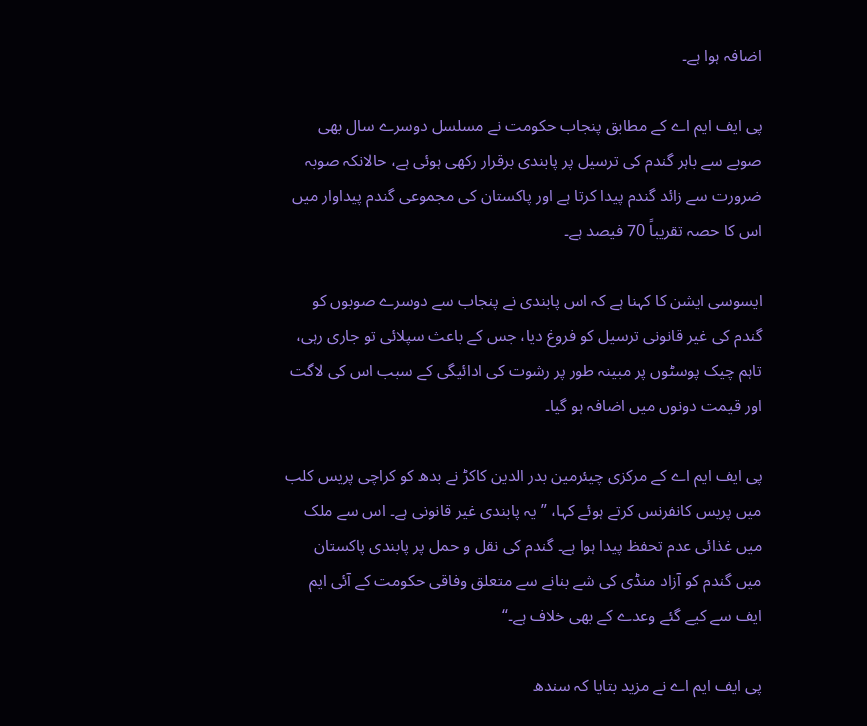اضافہ ہوا ہے۔

پی ایف ایم اے کے مطابق پنجاب حکومت نے مسلسل دوسرے سال بھی صوبے سے باہر گندم کی ترسیل پر پابندی برقرار رکھی ہوئی ہے، حالانکہ صوبہ ضرورت سے زائد گندم پیدا کرتا ہے اور پاکستان کی مجموعی گندم پیداوار میں اس کا حصہ تقریباً 70 فیصد ہے۔

ایسوسی ایشن کا کہنا ہے کہ اس پابندی نے پنجاب سے دوسرے صوبوں کو گندم کی غیر قانونی ترسیل کو فروغ دیا، جس کے باعث سپلائی تو جاری رہی، تاہم چیک پوسٹوں پر مبینہ طور پر رشوت کی ادائیگی کے سبب اس کی لاگت اور قیمت دونوں میں اضافہ ہو گیا۔

پی ایف ایم اے کے مرکزی چیئرمین بدر الدین کاکڑ نے بدھ کو کراچی پریس کلب میں پریس کانفرنس کرتے ہوئے کہا، ”یہ پابندی غیر قانونی ہے۔ اس سے ملک میں غذائی عدم تحفظ پیدا ہوا ہے۔ گندم کی نقل و حمل پر پابندی پاکستان میں گندم کو آزاد منڈی کی شے بنانے سے متعلق وفاقی حکومت کے آئی ایم ایف سے کیے گئے وعدے کے بھی خلاف ہے۔“

پی ایف ایم اے نے مزید بتایا کہ سندھ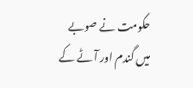حکومت نے صوبے میں گندم اور آٹے کے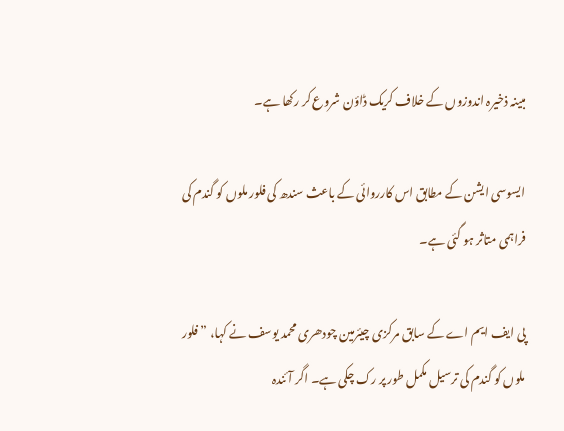مبینہ ذخیرہ اندوزوں کے خلاف کریک ڈاؤن شروع کر رکھا ہے۔

ایسوسی ایشن کے مطابق اس کارروائی کے باعث سندھ کی فلور ملوں کو گندم کی فراہمی متاثر ہو گئی ہے۔

پی ایف ایم اے کے سابق مرکزی چیئرمین چودھری محمد یوسف نے کہا، ”فلور ملوں کو گندم کی ترسیل مکمل طور پر رک چکی ہے۔ اگر آئندہ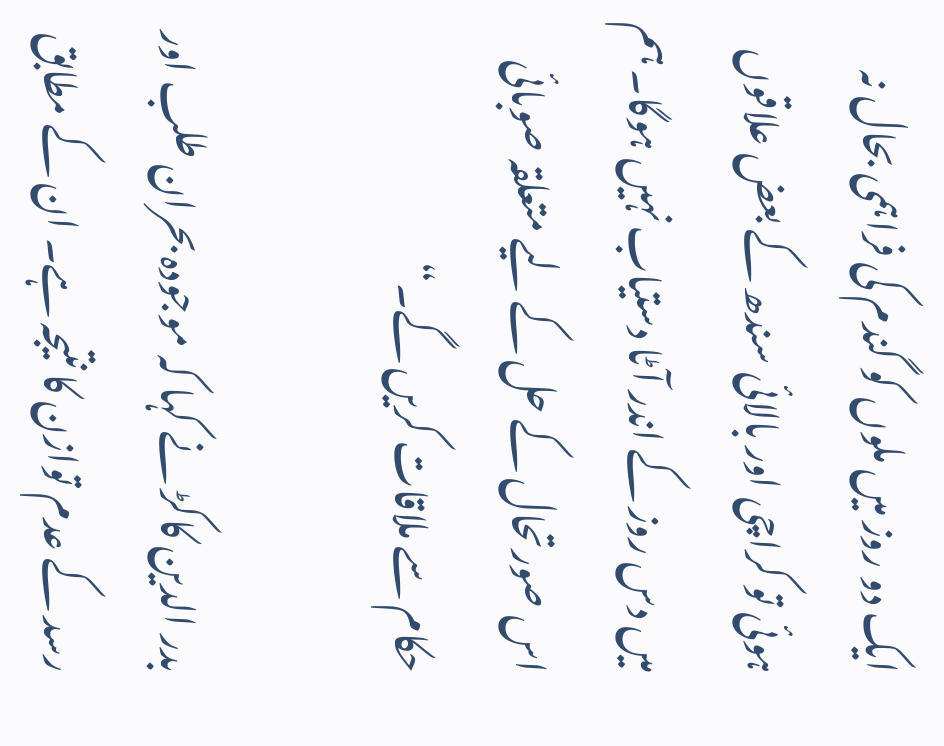ایک دو روز میں ملوں کو گندم کی فراہمی بحال نہ ہوئی تو کراچی اور بالائی سندھ کے بعض علاقوں میں دس روز کے اندر آٹا دستیاب نہیں ہوگا۔ ہم اس صورتحال کے حل کے لیے متعلقہ صوبائی حکام سے ملاقات کریں گے۔“

بدر الدین کاکڑ نے کہا کہ موجودہ بحران طلب اور رسد کے عدم توازن کا نتیجہ ہے۔ ان کے مطابق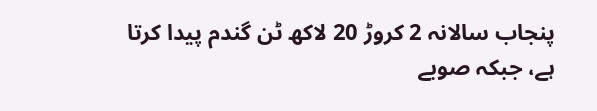پنجاب سالانہ 2 کروڑ 20 لاکھ ٹن گندم پیدا کرتا ہے، جبکہ صوبے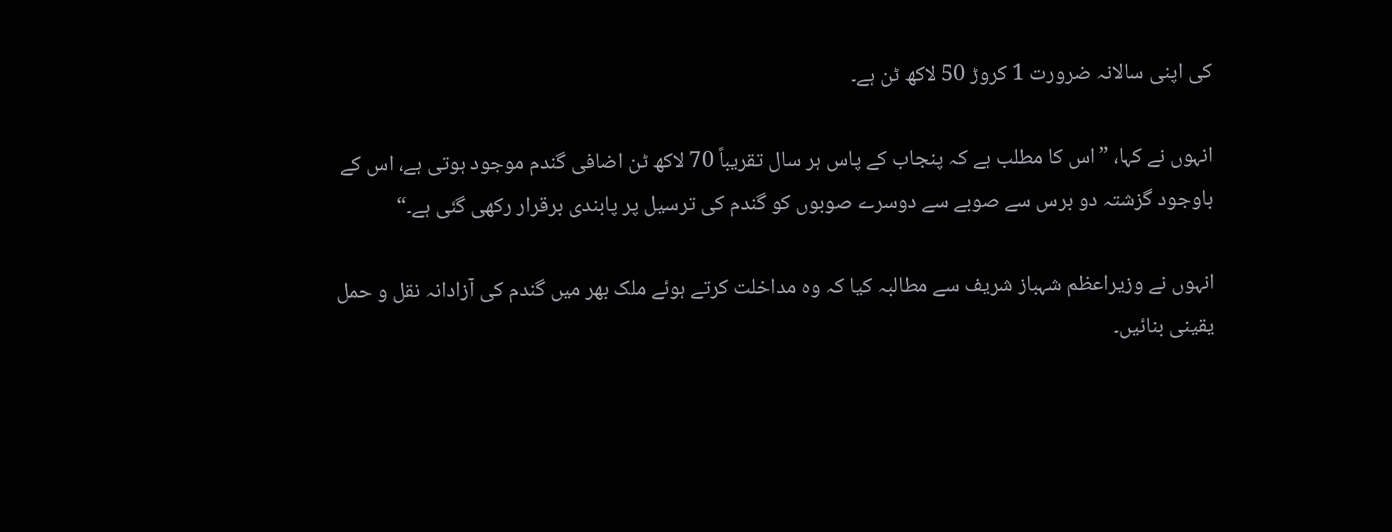کی اپنی سالانہ ضرورت 1 کروڑ 50 لاکھ ٹن ہے۔

انہوں نے کہا، ”اس کا مطلب ہے کہ پنجاب کے پاس ہر سال تقریباً 70 لاکھ ٹن اضافی گندم موجود ہوتی ہے، اس کے باوجود گزشتہ دو برس سے صوبے سے دوسرے صوبوں کو گندم کی ترسیل پر پابندی برقرار رکھی گئی ہے۔“

انہوں نے وزیراعظم شہباز شریف سے مطالبہ کیا کہ وہ مداخلت کرتے ہوئے ملک بھر میں گندم کی آزادانہ نقل و حمل یقینی بنائیں۔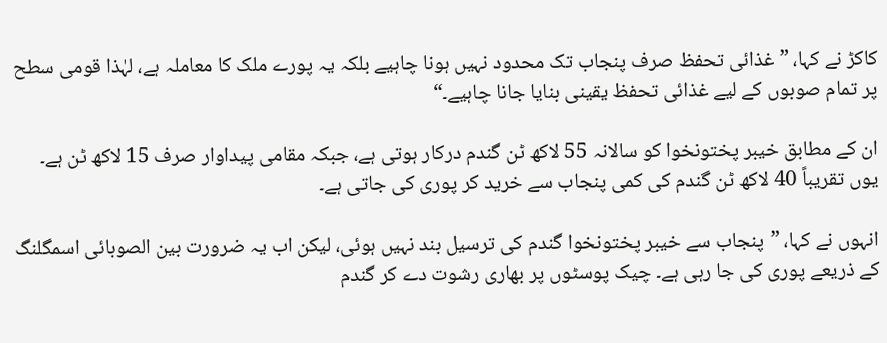کاکڑ نے کہا، ”غذائی تحفظ صرف پنجاب تک محدود نہیں ہونا چاہیے بلکہ یہ پورے ملک کا معاملہ ہے، لہٰذا قومی سطح پر تمام صوبوں کے لیے غذائی تحفظ یقینی بنایا جانا چاہیے۔“

ان کے مطابق خیبر پختونخوا کو سالانہ 55 لاکھ ٹن گندم درکار ہوتی ہے، جبکہ مقامی پیداوار صرف 15 لاکھ ٹن ہے۔ یوں تقریباً 40 لاکھ ٹن گندم کی کمی پنجاب سے خرید کر پوری کی جاتی ہے۔

انہوں نے کہا، ”پنجاب سے خیبر پختونخوا گندم کی ترسیل بند نہیں ہوئی، لیکن اب یہ ضرورت بین الصوبائی اسمگلنگ کے ذریعے پوری کی جا رہی ہے۔ چیک پوسٹوں پر بھاری رشوت دے کر گندم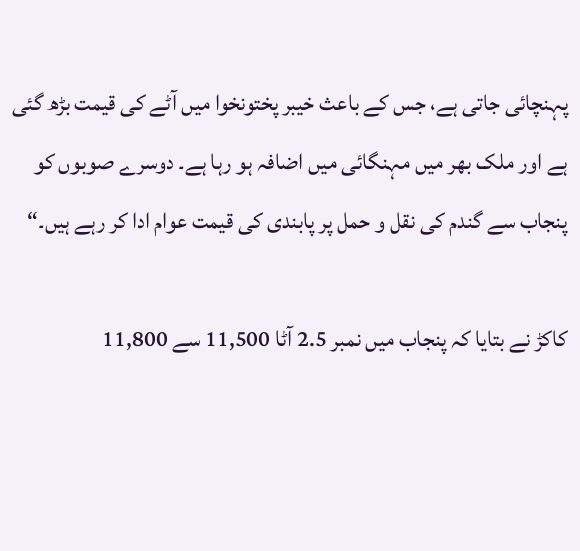پہنچائی جاتی ہے، جس کے باعث خیبر پختونخوا میں آٹے کی قیمت بڑھ گئی ہے اور ملک بھر میں مہنگائی میں اضافہ ہو رہا ہے۔ دوسرے صوبوں کو پنجاب سے گندم کی نقل و حمل پر پابندی کی قیمت عوام ادا کر رہے ہیں۔“

کاکڑ نے بتایا کہ پنجاب میں نمبر 2.5 آٹا 11,500 سے 11,800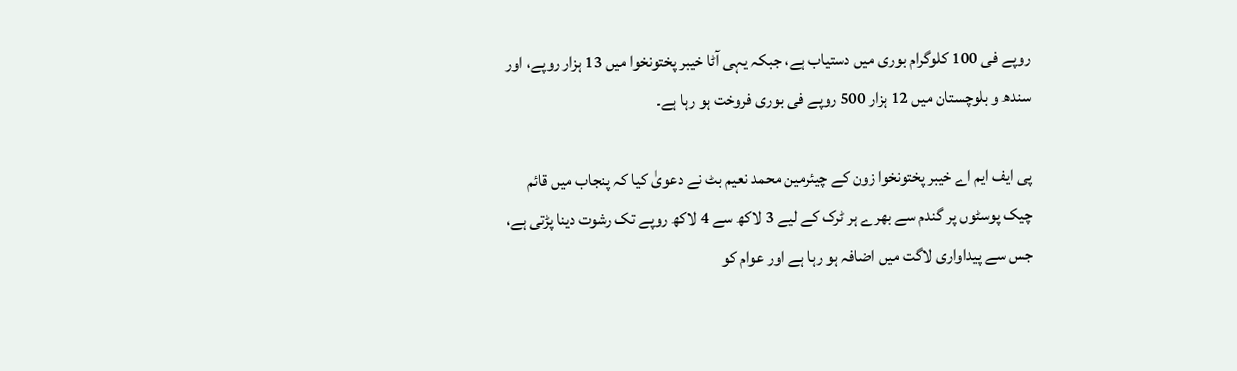روپے فی 100 کلوگرام بوری میں دستیاب ہے، جبکہ یہی آٹا خیبر پختونخوا میں 13 ہزار روپے، اور سندھ و بلوچستان میں 12 ہزار 500 روپے فی بوری فروخت ہو رہا ہے۔

پی ایف ایم اے خیبر پختونخوا زون کے چیئرمین محمد نعیم بٹ نے دعویٰ کیا کہ پنجاب میں قائم چیک پوسٹوں پر گندم سے بھرے ہر ٹرک کے لیے 3 لاکھ سے 4 لاکھ روپے تک رشوت دینا پڑتی ہے، جس سے پیداواری لاگت میں اضافہ ہو رہا ہے اور عوام کو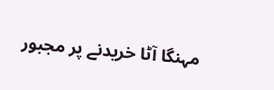مہنگا آٹا خریدنے پر مجبور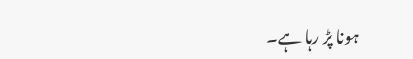ہونا پڑ رہا ہے۔